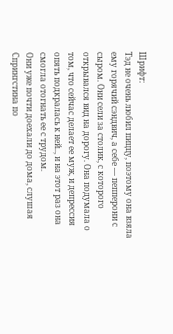Шрифт:
Тэд не очень любил пиццу, поэтому она взяла ему горячий сэндвич, а себе — пепперони с сыром. Они сели за столик, с которого открывался вид на дорогу. Она подумала о том, что сейчас делает ее муж, и депрессия опять подкралась к ней.., и на этот раз она смогла отогнать ее с трудом.
Они уже почти доехали до дома, слушая Спрингстина по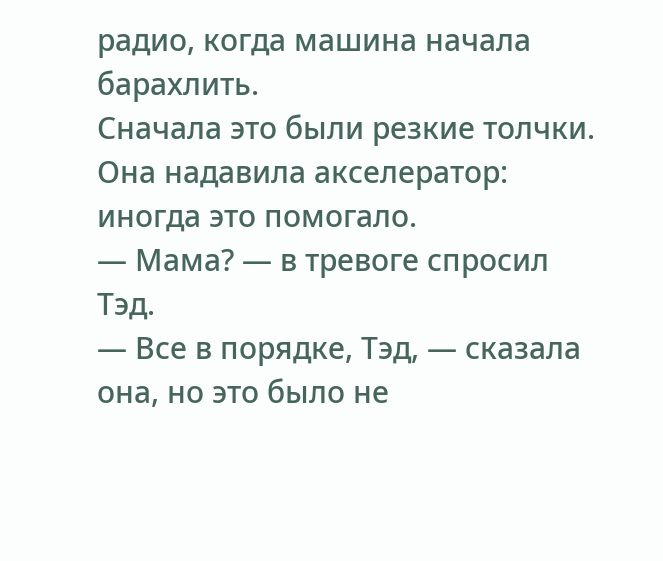радио, когда машина начала барахлить.
Сначала это были резкие толчки. Она надавила акселератор: иногда это помогало.
— Мама? — в тревоге спросил Тэд.
— Все в порядке, Тэд, — сказала она, но это было не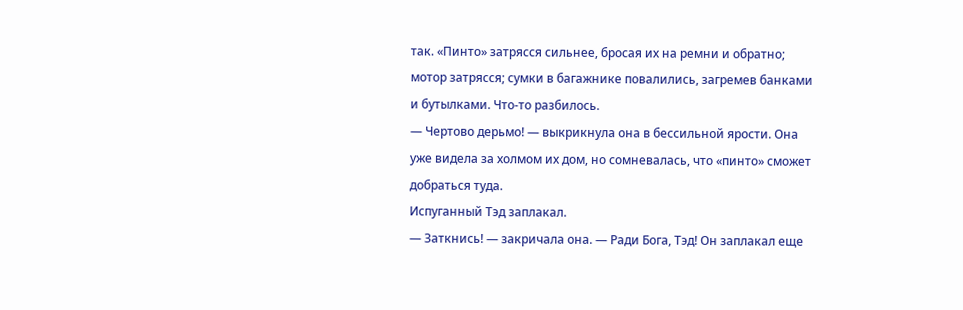так. «Пинто» затрясся сильнее, бросая их на ремни и обратно; мотор затрясся; сумки в багажнике повалились, загремев банками и бутылками. Что-то разбилось.
— Чертово дерьмо! — выкрикнула она в бессильной ярости. Она уже видела за холмом их дом, но сомневалась, что «пинто» сможет добраться туда.
Испуганный Тэд заплакал.
— Заткнись! — закричала она. — Ради Бога, Тэд! Он заплакал еще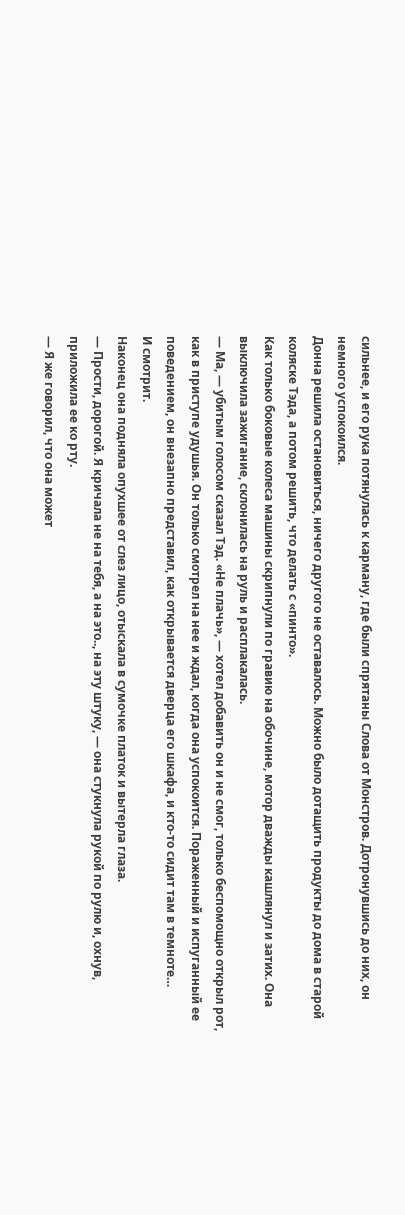сильнее, и его рука потянулась к карману, где были спрятаны Слова от Монстров. Дотронувшись до них, он немного успокоился.
Донна решила остановиться, ничего другого не оставалось. Можно было дотащить продукты до дома в старой коляске Тэда, а потом решить, что делать с «пинто».
Как только боковые колеса машины скрипнули по гравию на обочине, мотор дважды кашлянул и затих. Она выключила зажигание, склонилась на руль и расплакалась.
— Ма, — убитым голосом сказал Тэд. «Не плачь», — хотел добавить он и не смог, только беспомощно открыл рот, как в приступе удушья. Он только смотрел на нее и ждал, когда она успокоится. Пораженный и испуганный ее поведением, он внезапно представил, как открывается дверца его шкафа, и кто-то сидит там в темноте…
И смотрит.
Наконец она подняла опухшее от слез лицо, отыскала в сумочке платок и вытерла глаза.
— Прости, дорогой. Я кричала не на тебя, а на это.., на эту штуку, — она стукнула рукой по рулю и, охнув, приложила ее ко рту.
— Я же говорил, что она может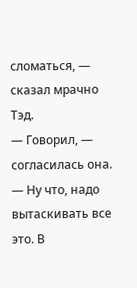сломаться, — сказал мрачно Тэд.
— Говорил, — согласилась она. — Ну что, надо вытаскивать все это. В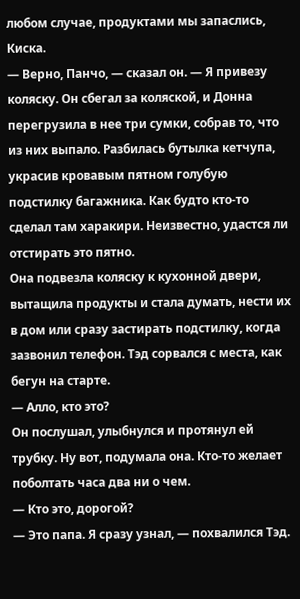любом случае, продуктами мы запаслись, Киска.
— Верно, Панчо, — сказал он. — Я привезу коляску. Он сбегал за коляской, и Донна перегрузила в нее три сумки, собрав то, что из них выпало. Разбилась бутылка кетчупа, украсив кровавым пятном голубую подстилку багажника. Как будто кто-то сделал там харакири. Неизвестно, удастся ли отстирать это пятно.
Она подвезла коляску к кухонной двери, вытащила продукты и стала думать, нести их в дом или сразу застирать подстилку, когда зазвонил телефон. Тэд сорвался с места, как бегун на старте.
— Алло, кто это?
Он послушал, улыбнулся и протянул ей трубку. Ну вот, подумала она. Кто-то желает поболтать часа два ни о чем.
— Кто это, дорогой?
— Это папа. Я сразу узнал, — похвалился Тэд.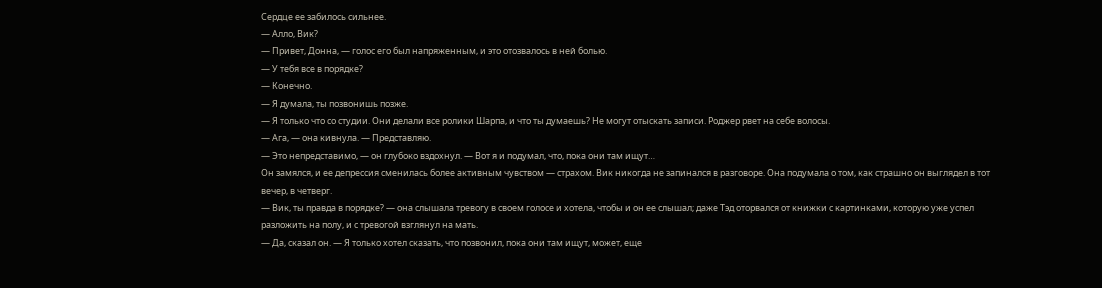Сердце ее забилось сильнее.
— Алло, Вик?
— Привет, Донна, — голос его был напряженным, и это отозвалось в ней болью.
— У тебя все в порядке?
— Конечно.
— Я думала, ты позвонишь позже.
— Я только что со студии. Они делали все ролики Шарпа, и что ты думаешь? Не могут отыскать записи. Роджер рвет на себе волосы.
— Ага, — она кивнула. — Представляю.
— Это непредставимо, — он глубоко вздохнул. — Вот я и подумал, что, пока они там ищут…
Он замялся, и ее депрессия сменилась более активным чувством — страхом. Вик никогда не запинался в разговоре. Она подумала о том, как страшно он выглядел в тот вечер, в четверг.
— Вик, ты правда в порядке? — она слышала тревогу в своем голосе и хотела, чтобы и он ее слышал; даже Тэд оторвался от книжки с картинками, которую уже успел разложить на полу, и с тревогой взглянул на мать.
— Да, сказал он. — Я только хотел сказать, что позвонил, пока они там ищут, может, еще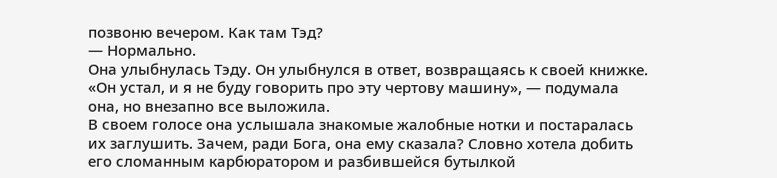позвоню вечером. Как там Тэд?
— Нормально.
Она улыбнулась Тэду. Он улыбнулся в ответ, возвращаясь к своей книжке. «Он устал, и я не буду говорить про эту чертову машину», — подумала она, но внезапно все выложила.
В своем голосе она услышала знакомые жалобные нотки и постаралась их заглушить. Зачем, ради Бога, она ему сказала? Словно хотела добить его сломанным карбюратором и разбившейся бутылкой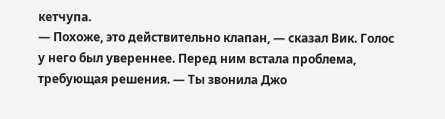кетчупа.
— Похоже, это действительно клапан, — сказал Вик. Голос у него был увереннее. Перед ним встала проблема, требующая решения. — Ты звонила Джо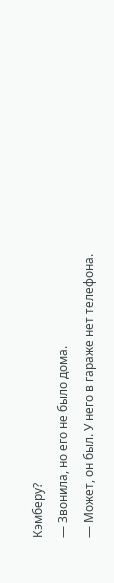Кэмберу?
— Звонила, но его не было дома.
— Может, он был. У него в гараже нет телефона.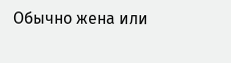Обычно жена или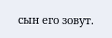сын его зовут.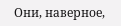Они, наверное,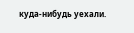куда-нибудь уехали.